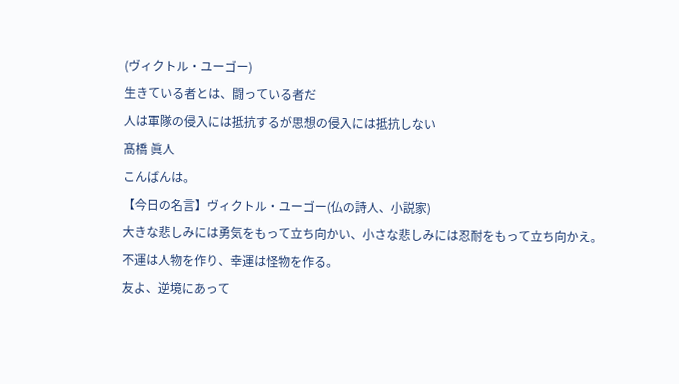(ヴィクトル・ユーゴー)
生きている者とは、闘っている者だ
人は軍隊の侵入には抵抗するが思想の侵入には抵抗しない
髙橋 眞人
こんばんは。
【今日の名言】ヴィクトル・ユーゴー(仏の詩人、小説家)
大きな悲しみには勇気をもって立ち向かい、小さな悲しみには忍耐をもって立ち向かえ。
不運は人物を作り、幸運は怪物を作る。
友よ、逆境にあって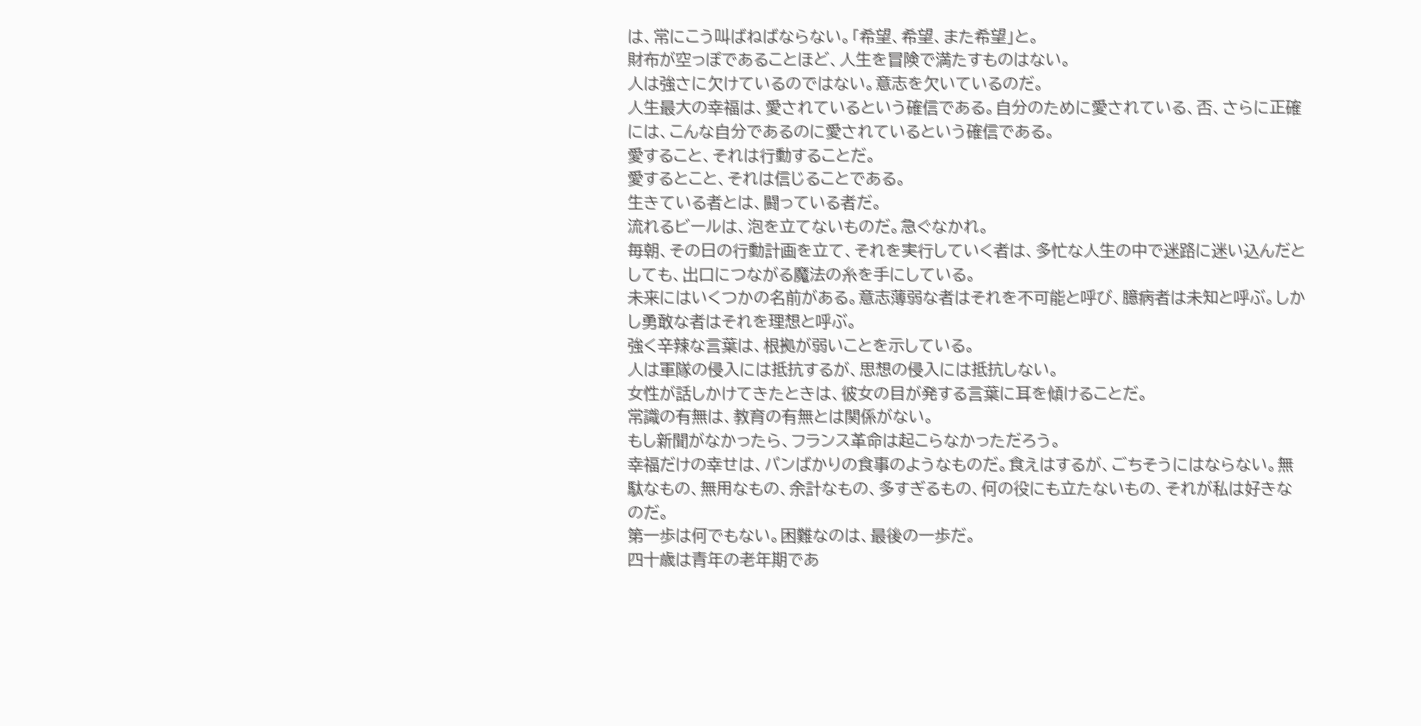は、常にこう叫ばねばならない。「希望、希望、また希望」と。
財布が空っぽであることほど、人生を冒険で満たすものはない。
人は強さに欠けているのではない。意志を欠いているのだ。
人生最大の幸福は、愛されているという確信である。自分のために愛されている、否、さらに正確には、こんな自分であるのに愛されているという確信である。
愛すること、それは行動することだ。
愛するとこと、それは信じることである。
生きている者とは、闘っている者だ。
流れるビールは、泡を立てないものだ。急ぐなかれ。
毎朝、その日の行動計画を立て、それを実行していく者は、多忙な人生の中で迷路に迷い込んだとしても、出口につながる魔法の糸を手にしている。
未来にはいくつかの名前がある。意志薄弱な者はそれを不可能と呼び、臆病者は未知と呼ぶ。しかし勇敢な者はそれを理想と呼ぶ。
強く辛辣な言葉は、根拠が弱いことを示している。
人は軍隊の侵入には抵抗するが、思想の侵入には抵抗しない。
女性が話しかけてきたときは、彼女の目が発する言葉に耳を傾けることだ。
常識の有無は、教育の有無とは関係がない。
もし新聞がなかったら、フランス革命は起こらなかっただろう。
幸福だけの幸せは、パンばかりの食事のようなものだ。食えはするが、ごちそうにはならない。無駄なもの、無用なもの、余計なもの、多すぎるもの、何の役にも立たないもの、それが私は好きなのだ。
第一歩は何でもない。困難なのは、最後の一歩だ。
四十歳は青年の老年期であ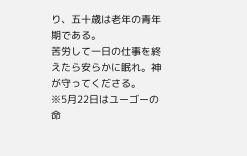り、五十歳は老年の青年期である。
苦労して一日の仕事を終えたら安らかに眠れ。神が守ってくださる。
※5月22日はユーゴーの命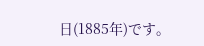日(1885年)です。